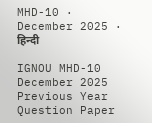MHD-10 · December 2025 · हिन्दी

IGNOU MHD-10 December 2025 Previous Year Question Paper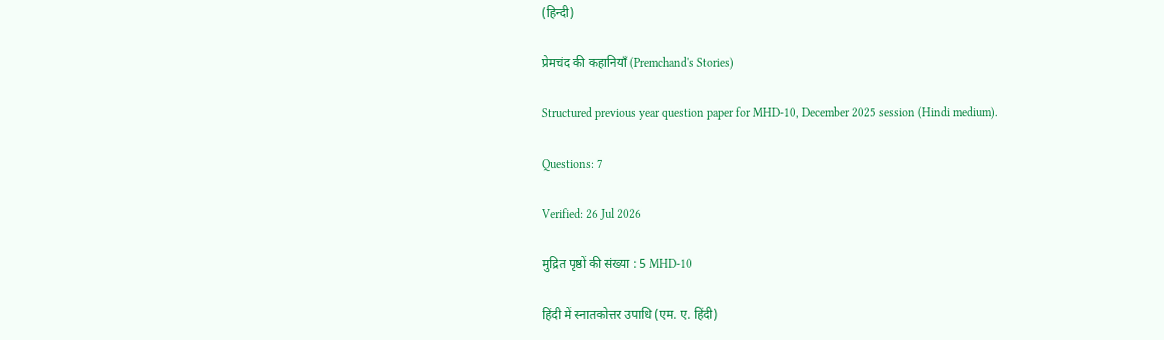(हिन्दी)

प्रेमचंद की कहानियाँ (Premchand's Stories)

Structured previous year question paper for MHD-10, December 2025 session (Hindi medium).

Questions: 7

Verified: 26 Jul 2026

मुद्रित पृष्ठों की संख्या : 5 MHD-10

हिंदी में स्नातकोत्तर उपाधि (एम. ए. हिंदी)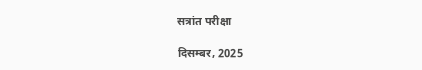सत्रांत परीक्षा

दिसम्बर, 2025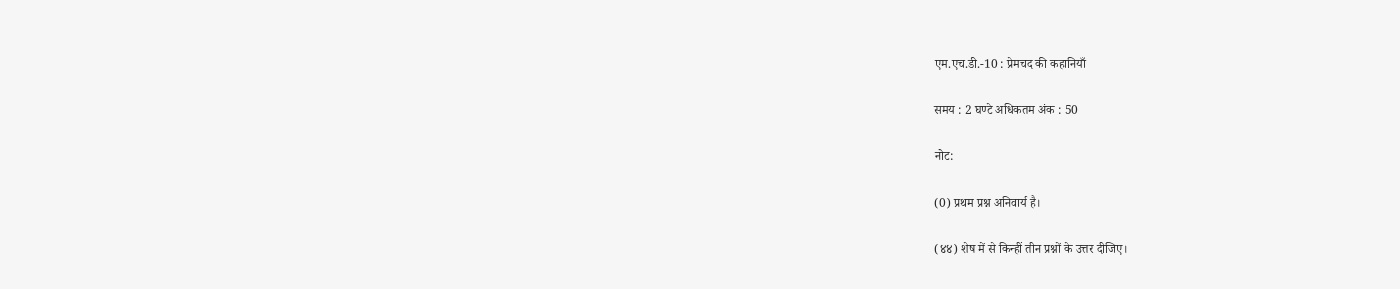एम.एच.डी.-10 : प्रेमचद की कहानियाँ

समय : 2 घण्टे अधिकतम अंक : 50

नोट:

(0) प्रथम प्रश्न अनिवार्य है।

(४४) शेष में से किन्हीं तीन प्रश्नों के उत्तर दीजिए।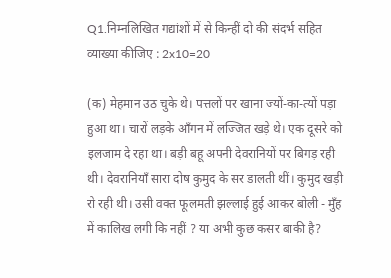Q1.निम्नलिखित गद्यांशों में से किन्हीं दो की संदर्भ सहित व्याख्या कीजिए : 2x10=20

(क) मेहमान उठ चुके थे। पत्तलों पर खाना ज्यों-का-त्यों पड़ा हुआ था। चारों लड़के आँगन में लज्जित खड़े थे। एक दूसरे को इलजाम दे रहा था। बड़ी बहू अपनी देवरानियों पर बिगड़ रही थी। देवरानियाँ सारा दोष कुमुद के सर डालती थीं। कुमुद खड़ी रो रही थी। उसी वक्‍त फूलमती झल्लाई हुई आकर बोली - मुँह में कालिख लगी कि नहीं ? या अभी कुछ कसर बाकी है?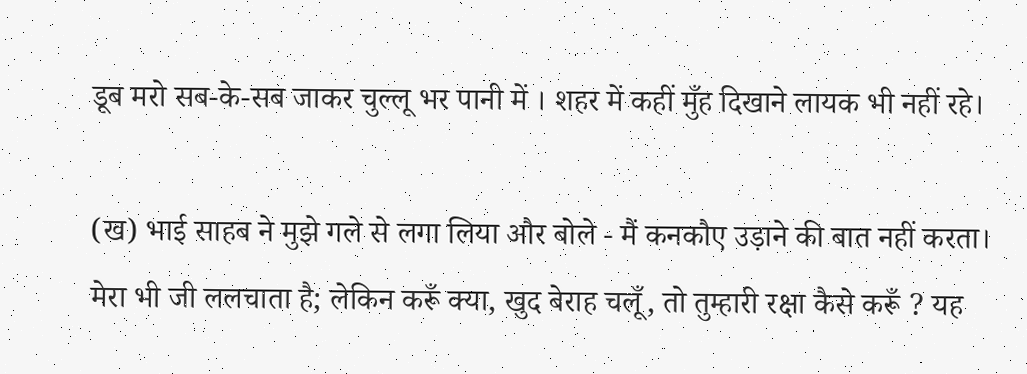डूब मरो सब-के-सब जाकर चुल्लू भर पानी में । शहर में कहीं मुँह दिखाने लायक भी नहीं रहे।

(ख) भाई साहब ने मुझे गले से लगा लिया और बोले - मैं कनकौए उड़ाने की बात नहीं करता। मेरा भी जी ललचाता है; लेकिन करूँ क्‍या, खुद बेराह चलूँ, तो तुम्हारी रक्षा कैसे करूँ ? यह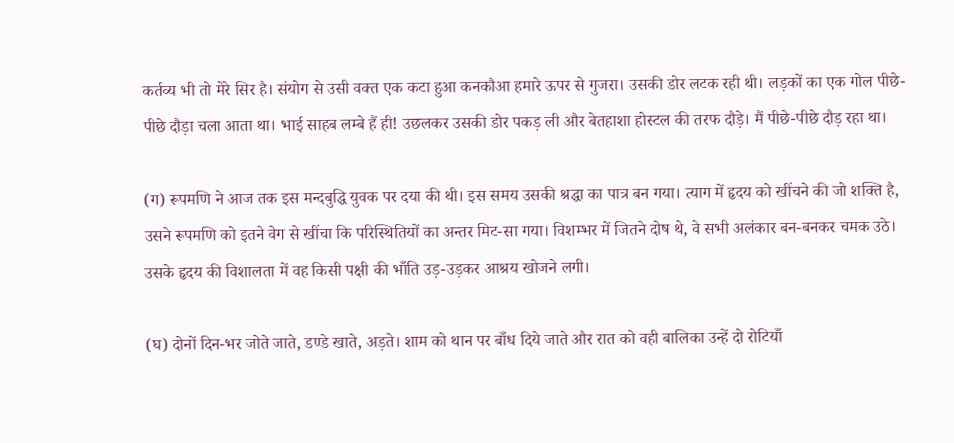कर्तव्य भी तो मेरे सिर है। संयोग से उसी वक्‍त एक कटा हुआ कनकौआ हमारे ऊपर से गुजरा। उसकी डोर लटक रही थी। लड़कों का एक गोल पीछे-पीछे दौड़ा चला आता था। भाई साहब लम्बे हैं ही! उछलकर उसकी डोर पकड़ ली और बेतहाशा होस्टल की तरफ दौड़े। मैं पीछे-पीछे दौड़ रहा था।

(ग) रूपमणि ने आज तक इस मन्दबुद्धि युवक पर दया की थी। इस समय उसकी श्रद्धा का पात्र बन गया। त्याग में हृदय को खींचने की जो शक्ति है, उसने रूपमणि को इतने वेग से खींचा कि परिस्थितियों का अन्तर मिट-सा गया। विशम्भर में जितने दोष थे, वे सभी अलंकार बन-बनकर चमक उठे। उसके हृदय की विशालता में वह किसी पक्षी की भाँति उड़-उड़कर आश्रय खोजने लगी।

(घ) दोनों दिन-भर जोते जाते, डण्डे खाते, अड़ते। शाम को थान पर बाँध दिये जाते और रात को वही बालिका उन्हें दो रोटियाँ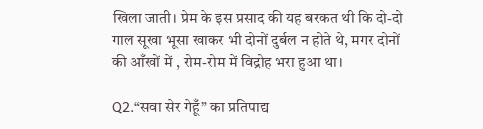खिला जाती। प्रेम के इस प्रसाद की यह बरकत थी कि दो-दो गाल सूखा भूसा खाकर भी दोनों दुर्बल न होते थे, मगर दोनों की आँखों में , रोम-रोम में विद्रोह भरा हुआ था।

Q2.“सवा सेर गेहूँ” का प्रतिपाद्य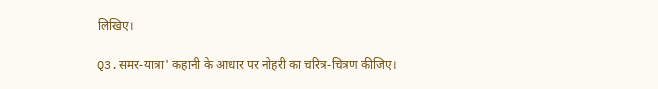लिखिए।

Q3.समर-यात्रा' कहानी के आधार पर नोहरी का चरित्र-चित्रण कीजिए।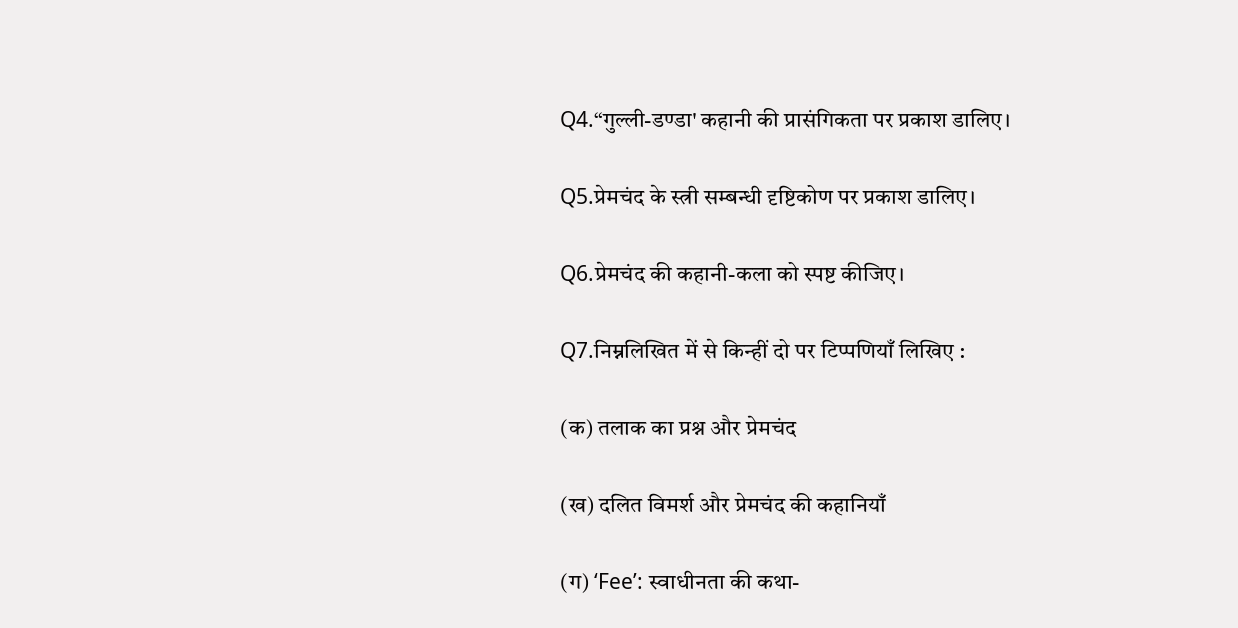Q4.“गुल्ली-डण्डा' कहानी की प्रासंगिकता पर प्रकाश डालिए।

Q5.प्रेमचंद के स्त्री सम्बन्धी दृष्टिकोण पर प्रकाश डालिए।

Q6.प्रेमचंद की कहानी-कला को स्पष्ट कीजिए।

Q7.निम्नलिखित में से किन्हीं दो पर टिप्पणियाँ लिखिए :

(क) तलाक का प्रश्न और प्रेमचंद

(ख) दलित विमर्श और प्रेमचंद की कहानियाँ

(ग) ‘Fee’: स्वाधीनता की कथा-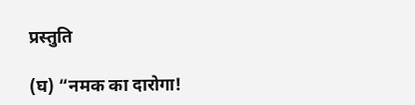प्रस्तुति

(घ) “नमक का दारोगा!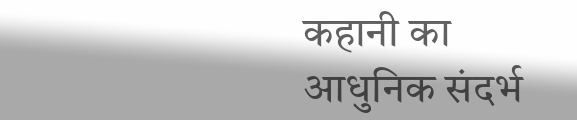कहानी का आधुनिक संदर्भ